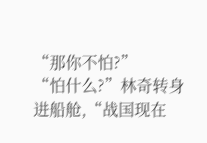“那你不怕?”
“怕什么?”林奇转身进船舱,“战国现在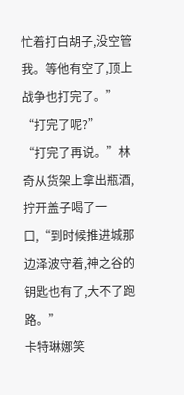忙着打白胡子,没空管我。等他有空了,顶上战争也打完了。”
“打完了呢?”
“打完了再说。”林奇从货架上拿出瓶酒,拧开盖子喝了一口,“到时候推进城那边泽波守着,神之谷的钥匙也有了,大不了跑路。”
卡特琳娜笑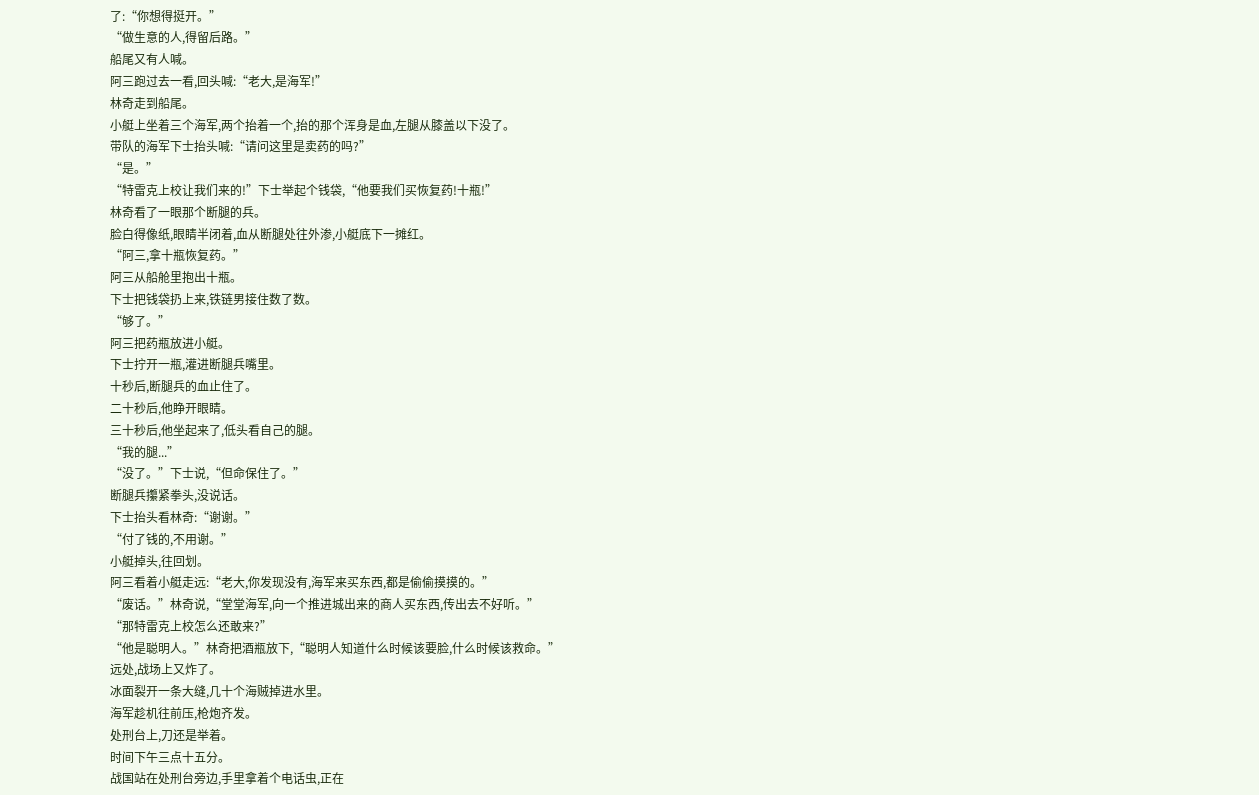了:“你想得挺开。”
“做生意的人,得留后路。”
船尾又有人喊。
阿三跑过去一看,回头喊:“老大,是海军!”
林奇走到船尾。
小艇上坐着三个海军,两个抬着一个,抬的那个浑身是血,左腿从膝盖以下没了。
带队的海军下士抬头喊:“请问这里是卖药的吗?”
“是。”
“特雷克上校让我们来的!”下士举起个钱袋,“他要我们买恢复药!十瓶!”
林奇看了一眼那个断腿的兵。
脸白得像纸,眼睛半闭着,血从断腿处往外渗,小艇底下一摊红。
“阿三,拿十瓶恢复药。”
阿三从船舱里抱出十瓶。
下士把钱袋扔上来,铁链男接住数了数。
“够了。”
阿三把药瓶放进小艇。
下士拧开一瓶,灌进断腿兵嘴里。
十秒后,断腿兵的血止住了。
二十秒后,他睁开眼睛。
三十秒后,他坐起来了,低头看自己的腿。
“我的腿...”
“没了。”下士说,“但命保住了。”
断腿兵攥紧拳头,没说话。
下士抬头看林奇:“谢谢。”
“付了钱的,不用谢。”
小艇掉头,往回划。
阿三看着小艇走远:“老大,你发现没有,海军来买东西,都是偷偷摸摸的。”
“废话。”林奇说,“堂堂海军,向一个推进城出来的商人买东西,传出去不好听。”
“那特雷克上校怎么还敢来?”
“他是聪明人。”林奇把酒瓶放下,“聪明人知道什么时候该要脸,什么时候该救命。”
远处,战场上又炸了。
冰面裂开一条大缝,几十个海贼掉进水里。
海军趁机往前压,枪炮齐发。
处刑台上,刀还是举着。
时间下午三点十五分。
战国站在处刑台旁边,手里拿着个电话虫,正在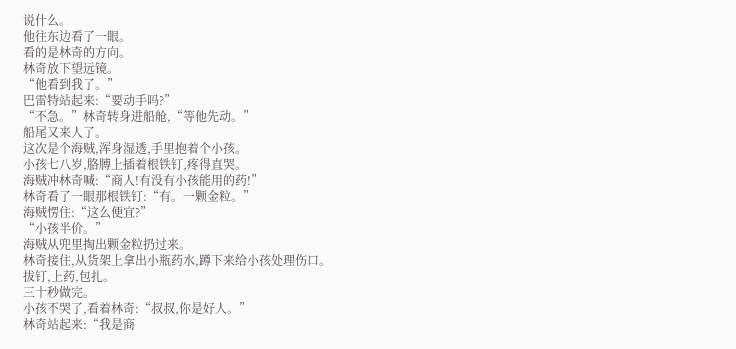说什么。
他往东边看了一眼。
看的是林奇的方向。
林奇放下望远镜。
“他看到我了。”
巴雷特站起来:“要动手吗?”
“不急。”林奇转身进船舱,“等他先动。”
船尾又来人了。
这次是个海贼,浑身湿透,手里抱着个小孩。
小孩七八岁,胳膊上插着根铁钉,疼得直哭。
海贼冲林奇喊:“商人!有没有小孩能用的药!”
林奇看了一眼那根铁钉:“有。一颗金粒。”
海贼愣住:“这么便宜?”
“小孩半价。”
海贼从兜里掏出颗金粒扔过来。
林奇接住,从货架上拿出小瓶药水,蹲下来给小孩处理伤口。
拔钉,上药,包扎。
三十秒做完。
小孩不哭了,看着林奇:“叔叔,你是好人。”
林奇站起来:“我是商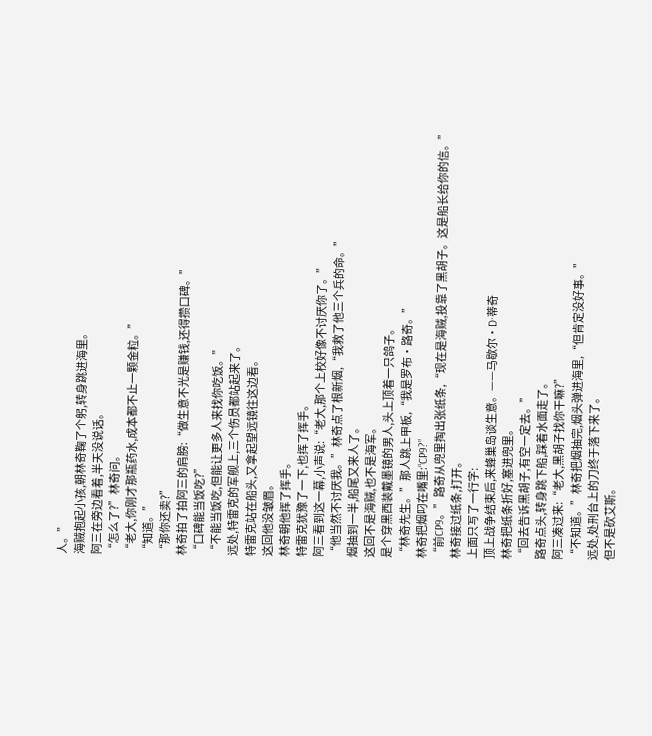人。”
海贼抱起小孩,朝林奇鞠了个躬,转身跳进海里。
阿三在旁边看着,半天没说话。
“怎么了?”林奇问。
“老大,你刚才那瓶药水,成本都不止一颗金粒。”
“知道。”
“那你还卖?”
林奇拍了拍阿三的肩膀:“做生意不光是赚钱,还得攒口碑。”
“口碑能当饭吃?”
“不能当饭吃,但能让更多人来找你吃饭。”
远处,特雷克的军舰上,三个伤员都站起来了。
特雷克站在船头,又拿起望远镜往这边看。
这回他没皱眉。
林奇朝他挥了挥手。
特雷克犹豫了一下,也挥了挥手。
阿三看到这一幕,小声说:“老大,那个上校好像不讨厌你了。”
“他当然不讨厌我。”林奇点了根新烟,“我救了他三个兵的命。”
烟抽到一半,船尾又来人了。
这回不是海贼,也不是海军。
是个穿黑西装戴墨镜的男人,头上顶着一只鸽子。
“林奇先生。”那人跳上甲板,“我是罗布·路奇。”
林奇把烟叼在嘴里:“CP9?”
“前CP9。”路奇从兜里掏出张纸条,“现在是海贼,投靠了黑胡子。这是船长给你的信。”
林奇接过纸条,打开。
上面只写了一行字:
顶上战争结束后,来蜂巢岛谈生意。——马歇尔·D·蒂奇
林奇把纸条折好,塞进兜里。
“回去告诉黑胡子,有空一定去。”
路奇点头,转身跳下船,踩着水面走了。
阿三凑过来:“老大,黑胡子找你干嘛?”
“不知道。”林奇把烟抽完,烟头弹进海里,“但肯定没好事。”
远处,处刑台上的刀终于落下来了。
但不是砍艾斯。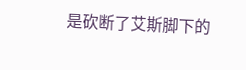是砍断了艾斯脚下的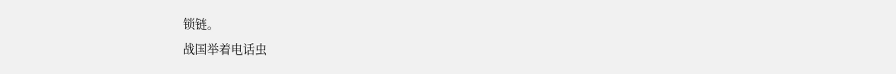锁链。
战国举着电话虫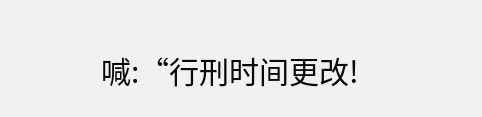喊:“行刑时间更改!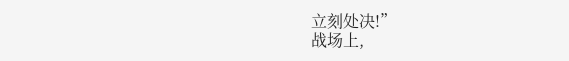立刻处决!”
战场上,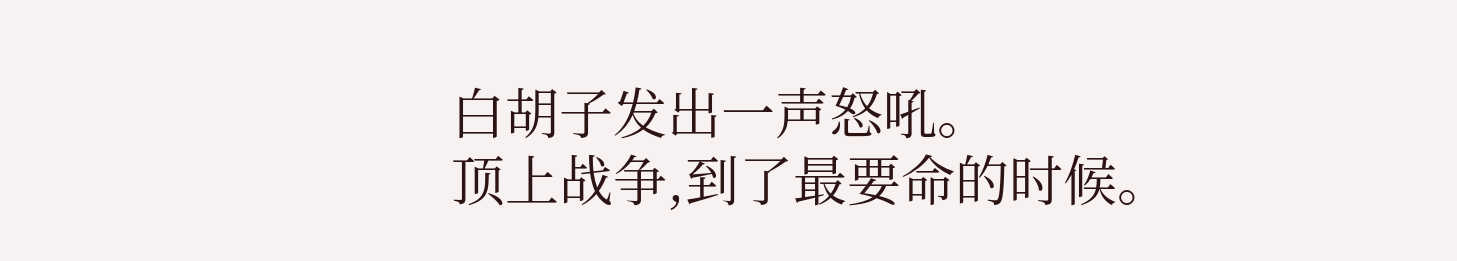白胡子发出一声怒吼。
顶上战争,到了最要命的时候。